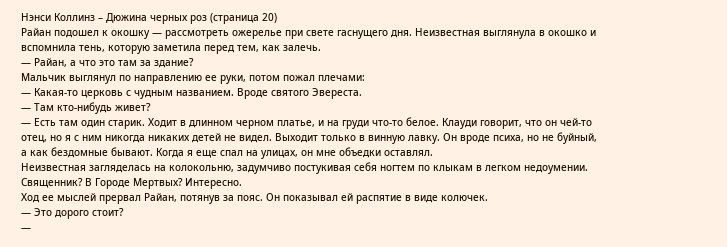Нэнси Коллинз – Дюжина черных роз (страница 20)
Райан подошел к окошку — рассмотреть ожерелье при свете гаснущего дня. Неизвестная выглянула в окошко и вспомнила тень, которую заметила перед тем, как залечь.
— Райан, а что это там за здание?
Мальчик выглянул по направлению ее руки, потом пожал плечами:
— Какая-то церковь с чудным названием. Вроде святого Эвереста.
— Там кто-нибудь живет?
— Есть там один старик. Ходит в длинном черном платье, и на груди что-то белое. Клауди говорит, что он чей-то отец, но я с ним никогда никаких детей не видел. Выходит только в винную лавку. Он вроде психа, но не буйный, а как бездомные бывают. Когда я еще спал на улицах, он мне объедки оставлял.
Неизвестная загляделась на колокольню, задумчиво постукивая себя ногтем по клыкам в легком недоумении. Священник? В Городе Мертвых? Интересно.
Ход ее мыслей прервал Райан, потянув за пояс. Он показывал ей распятие в виде колючек.
— Это дорого стоит?
—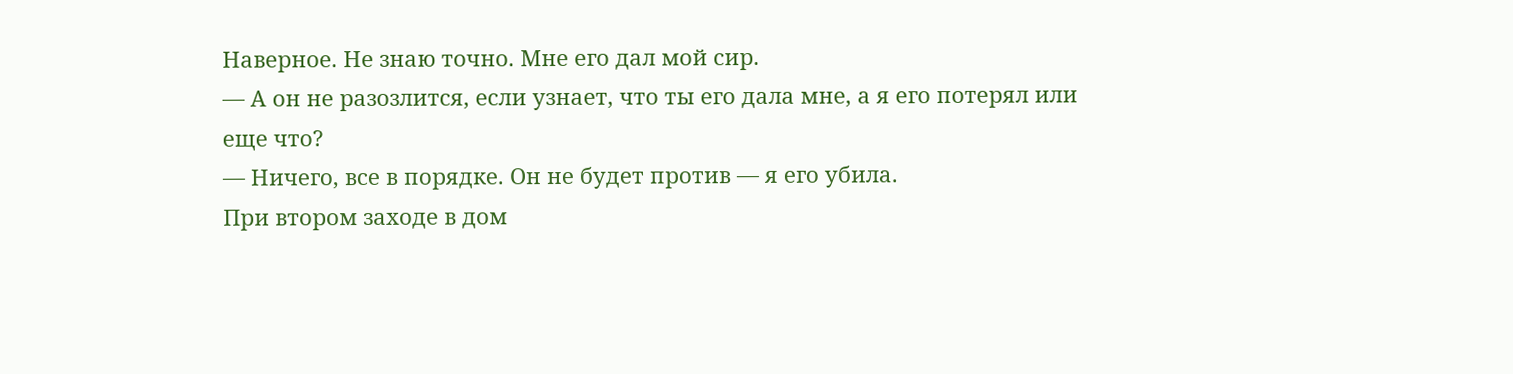Наверное. Не знаю точно. Мне его дал мой сир.
— А он не разозлится, если узнает, что ты его дала мне, а я его потерял или еще что?
— Ничего, все в порядке. Он не будет против — я его убила.
При втором заходе в дом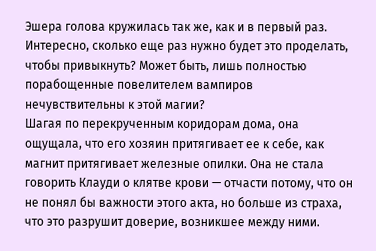Эшера голова кружилась так же, как и в первый раз. Интересно, сколько еще раз нужно будет это проделать, чтобы привыкнуть? Может быть, лишь полностью порабощенные повелителем вампиров нечувствительны к этой магии?
Шагая по перекрученным коридорам дома, она ощущала, что его хозяин притягивает ее к себе, как магнит притягивает железные опилки. Она не стала говорить Клауди о клятве крови — отчасти потому, что он не понял бы важности этого акта, но больше из страха, что это разрушит доверие, возникшее между ними.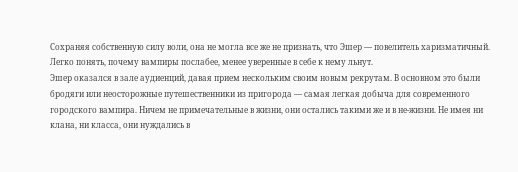Сохраняя собственную силу воли, она не могла все же не признать, что Эшер — повелитель харизматичный. Легко понять, почему вампиры послабее, менее уверенные в себе к нему льнут.
Эшер оказался в зале аудиенций, давая прием нескольким своим новым рекрутам. В основном это были бродяги или неосторожные путешественники из пригорода — самая легкая добыча для современного городского вампира. Ничем не примечательные в жизни, они остались такими же и в не-жизни. Не имея ни клана, ни класса, они нуждались в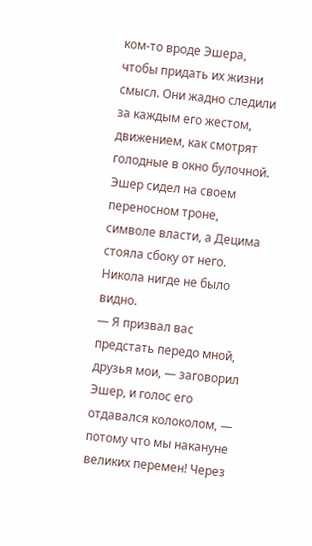ком-то вроде Эшера, чтобы придать их жизни смысл. Они жадно следили за каждым его жестом, движением, как смотрят голодные в окно булочной. Эшер сидел на своем переносном троне, символе власти, а Децима стояла сбоку от него. Никола нигде не было видно.
— Я призвал вас предстать передо мной, друзья мои, — заговорил Эшер, и голос его отдавался колоколом, — потому что мы накануне великих перемен! Через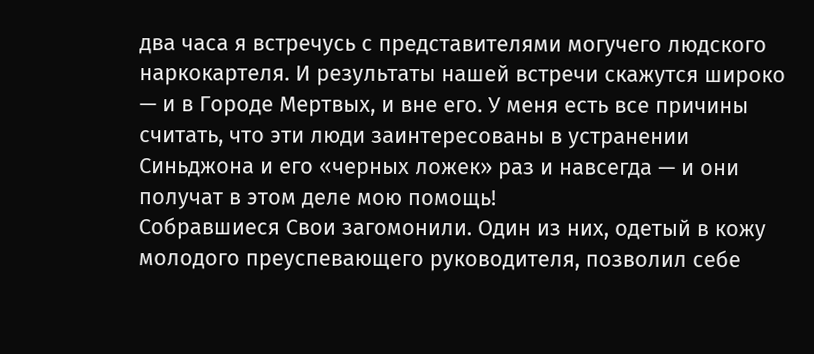два часа я встречусь с представителями могучего людского наркокартеля. И результаты нашей встречи скажутся широко — и в Городе Мертвых, и вне его. У меня есть все причины считать, что эти люди заинтересованы в устранении Синьджона и его «черных ложек» раз и навсегда — и они получат в этом деле мою помощь!
Собравшиеся Свои загомонили. Один из них, одетый в кожу молодого преуспевающего руководителя, позволил себе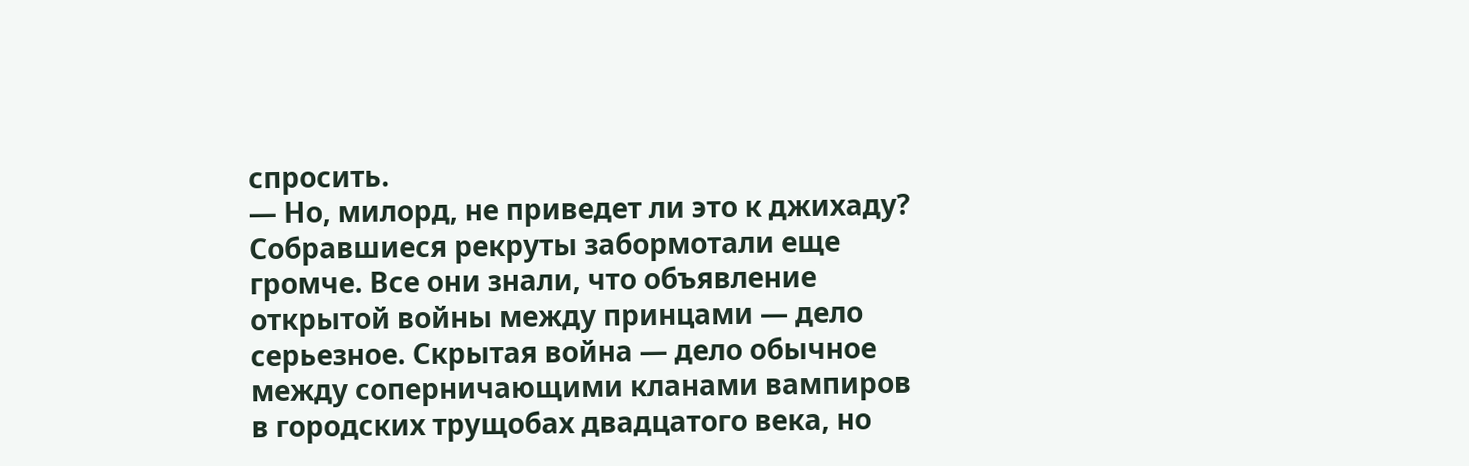спросить.
— Но, милорд, не приведет ли это к джихаду?
Собравшиеся рекруты забормотали еще громче. Все они знали, что объявление открытой войны между принцами — дело серьезное. Скрытая война — дело обычное между соперничающими кланами вампиров в городских трущобах двадцатого века, но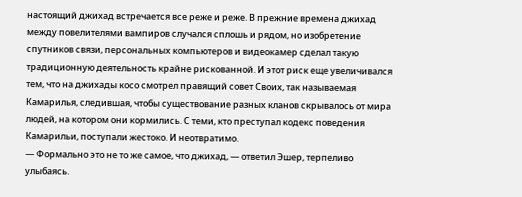настоящий джихад встречается все реже и реже. В прежние времена джихад между повелителями вампиров случался сплошь и рядом, но изобретение спутников связи, персональных компьютеров и видеокамер сделал такую традиционную деятельность крайне рискованной. И этот риск еще увеличивался тем, что на джихады косо смотрел правящий совет Своих, так называемая Камарилья, следившая, чтобы существование разных кланов скрывалось от мира людей, на котором они кормились. С теми, кто преступал кодекс поведения Камарильи, поступали жестоко. И неотвратимо.
— Формально это не то же самое, что джихад, — ответил Эшер, терпеливо улыбаясь.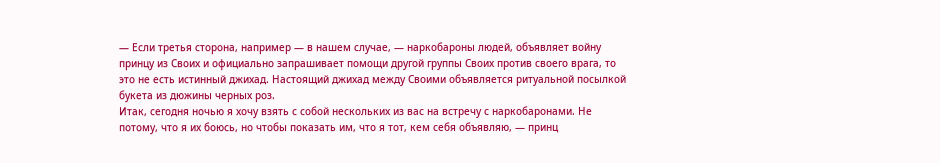— Если третья сторона, например — в нашем случае, — наркобароны людей, объявляет войну принцу из Своих и официально запрашивает помощи другой группы Своих против своего врага, то это не есть истинный джихад. Настоящий джихад между Своими объявляется ритуальной посылкой букета из дюжины черных роз.
Итак, сегодня ночью я хочу взять с собой нескольких из вас на встречу с наркобаронами. Не потому, что я их боюсь, но чтобы показать им, что я тот, кем себя объявляю, — принц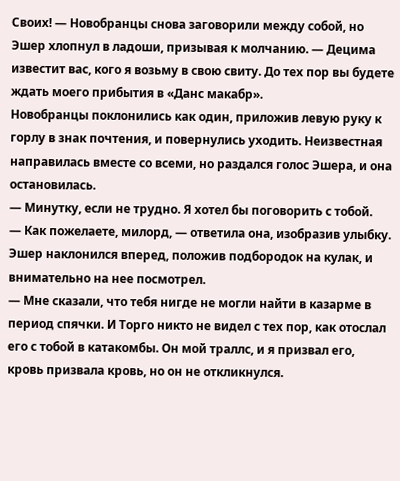Своих! — Новобранцы снова заговорили между собой, но Эшер хлопнул в ладоши, призывая к молчанию. — Децима известит вас, кого я возьму в свою свиту. До тех пор вы будете ждать моего прибытия в «Данс макабр».
Новобранцы поклонились как один, приложив левую руку к горлу в знак почтения, и повернулись уходить. Неизвестная направилась вместе со всеми, но раздался голос Эшера, и она остановилась.
— Минутку, если не трудно. Я хотел бы поговорить с тобой.
— Как пожелаете, милорд, — ответила она, изобразив улыбку.
Эшер наклонился вперед, положив подбородок на кулак, и внимательно на нее посмотрел.
— Мне сказали, что тебя нигде не могли найти в казарме в период спячки. И Торго никто не видел с тех пор, как отослал его с тобой в катакомбы. Он мой траллс, и я призвал его, кровь призвала кровь, но он не откликнулся.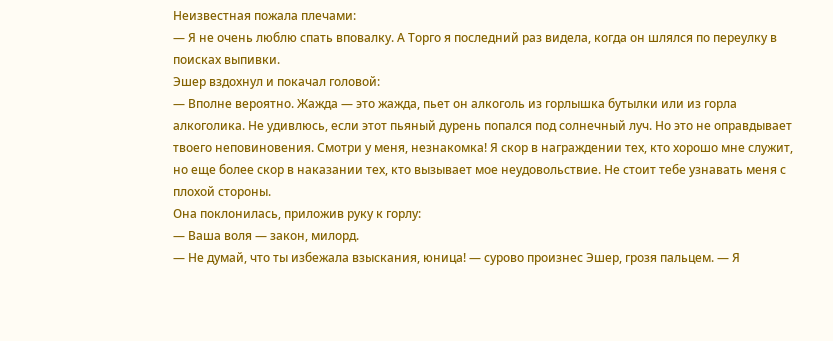Неизвестная пожала плечами:
— Я не очень люблю спать вповалку. А Торго я последний раз видела, когда он шлялся по переулку в поисках выпивки.
Эшер вздохнул и покачал головой:
— Вполне вероятно. Жажда — это жажда, пьет он алкоголь из горлышка бутылки или из горла алкоголика. Не удивлюсь, если этот пьяный дурень попался под солнечный луч. Но это не оправдывает твоего неповиновения. Смотри у меня, незнакомка! Я скор в награждении тех, кто хорошо мне служит, но еще более скор в наказании тех, кто вызывает мое неудовольствие. Не стоит тебе узнавать меня с плохой стороны.
Она поклонилась, приложив руку к горлу:
— Ваша воля — закон, милорд.
— Не думай, что ты избежала взыскания, юница! — сурово произнес Эшер, грозя пальцем. — Я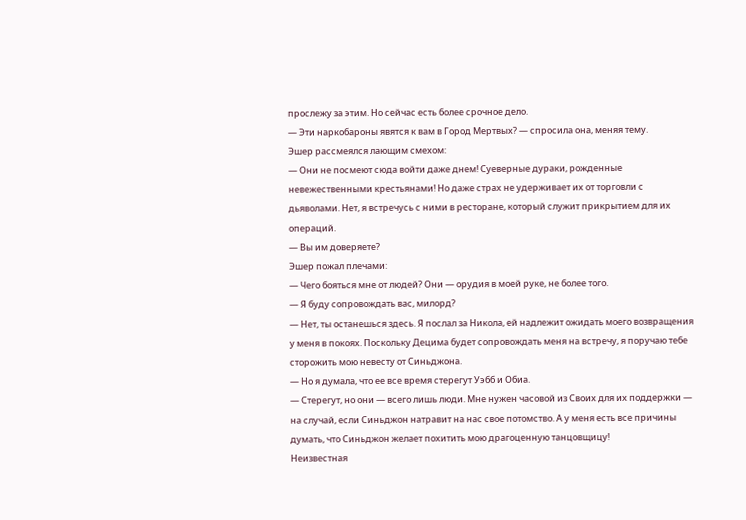прослежу за этим. Но сейчас есть более срочное дело.
— Эти наркобароны явятся к вам в Город Мертвых? — спросила она, меняя тему.
Эшер рассмеялся лающим смехом:
— Они не посмеют сюда войти даже днем! Суеверные дураки, рожденные невежественными крестьянами! Но даже страх не удерживает их от торговли с дьяволами. Нет, я встречусь с ними в ресторане, который служит прикрытием для их операций.
— Вы им доверяете?
Эшер пожал плечами:
— Чего бояться мне от людей? Они — орудия в моей руке, не более того.
— Я буду сопровождать вас, милорд?
— Нет, ты останешься здесь. Я послал за Никола, ей надлежит ожидать моего возвращения у меня в покоях. Поскольку Децима будет сопровождать меня на встречу, я поручаю тебе сторожить мою невесту от Синьджона.
— Но я думала, что ее все время стерегут Уэбб и Обиа.
— Стерегут, но они — всего лишь люди. Мне нужен часовой из Своих для их поддержки — на случай, если Синьджон натравит на нас свое потомство. А у меня есть все причины думать, что Синьджон желает похитить мою драгоценную танцовщицу!
Неизвестная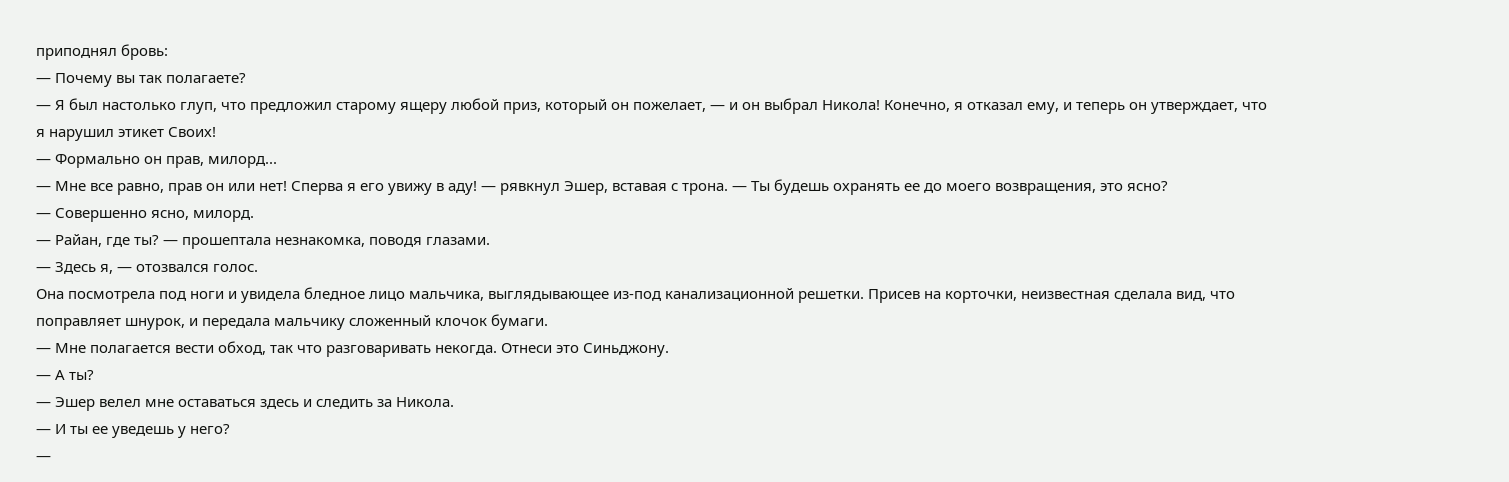приподнял бровь:
— Почему вы так полагаете?
— Я был настолько глуп, что предложил старому ящеру любой приз, который он пожелает, — и он выбрал Никола! Конечно, я отказал ему, и теперь он утверждает, что я нарушил этикет Своих!
— Формально он прав, милорд...
— Мне все равно, прав он или нет! Сперва я его увижу в аду! — рявкнул Эшер, вставая с трона. — Ты будешь охранять ее до моего возвращения, это ясно?
— Совершенно ясно, милорд.
— Райан, где ты? — прошептала незнакомка, поводя глазами.
— Здесь я, — отозвался голос.
Она посмотрела под ноги и увидела бледное лицо мальчика, выглядывающее из-под канализационной решетки. Присев на корточки, неизвестная сделала вид, что поправляет шнурок, и передала мальчику сложенный клочок бумаги.
— Мне полагается вести обход, так что разговаривать некогда. Отнеси это Синьджону.
— А ты?
— Эшер велел мне оставаться здесь и следить за Никола.
— И ты ее уведешь у него?
—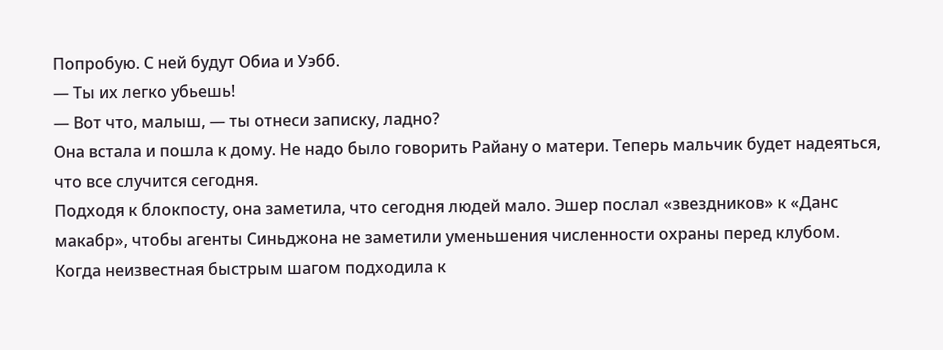Попробую. С ней будут Обиа и Уэбб.
— Ты их легко убьешь!
— Вот что, малыш, — ты отнеси записку, ладно?
Она встала и пошла к дому. Не надо было говорить Райану о матери. Теперь мальчик будет надеяться, что все случится сегодня.
Подходя к блокпосту, она заметила, что сегодня людей мало. Эшер послал «звездников» к «Данс макабр», чтобы агенты Синьджона не заметили уменьшения численности охраны перед клубом.
Когда неизвестная быстрым шагом подходила к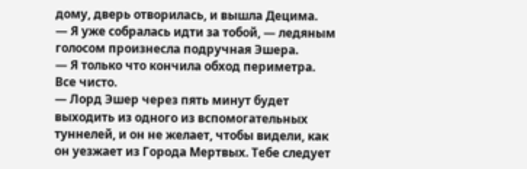дому, дверь отворилась, и вышла Децима.
— Я уже собралась идти за тобой, — ледяным голосом произнесла подручная Эшера.
— Я только что кончила обход периметра. Все чисто.
— Лорд Эшер через пять минут будет выходить из одного из вспомогательных туннелей, и он не желает, чтобы видели, как он уезжает из Города Мертвых. Тебе следует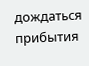дождаться прибытия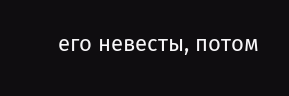его невесты, потом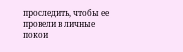проследить, чтобы ее провели в личные покои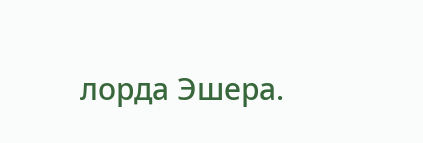лорда Эшера.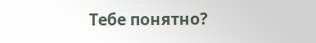Тебе понятно?